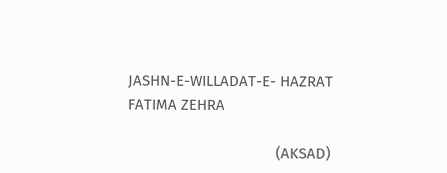JASHN-E-WILLADAT-E- HAZRAT FATIMA ZEHRA

                                     (AKSAD)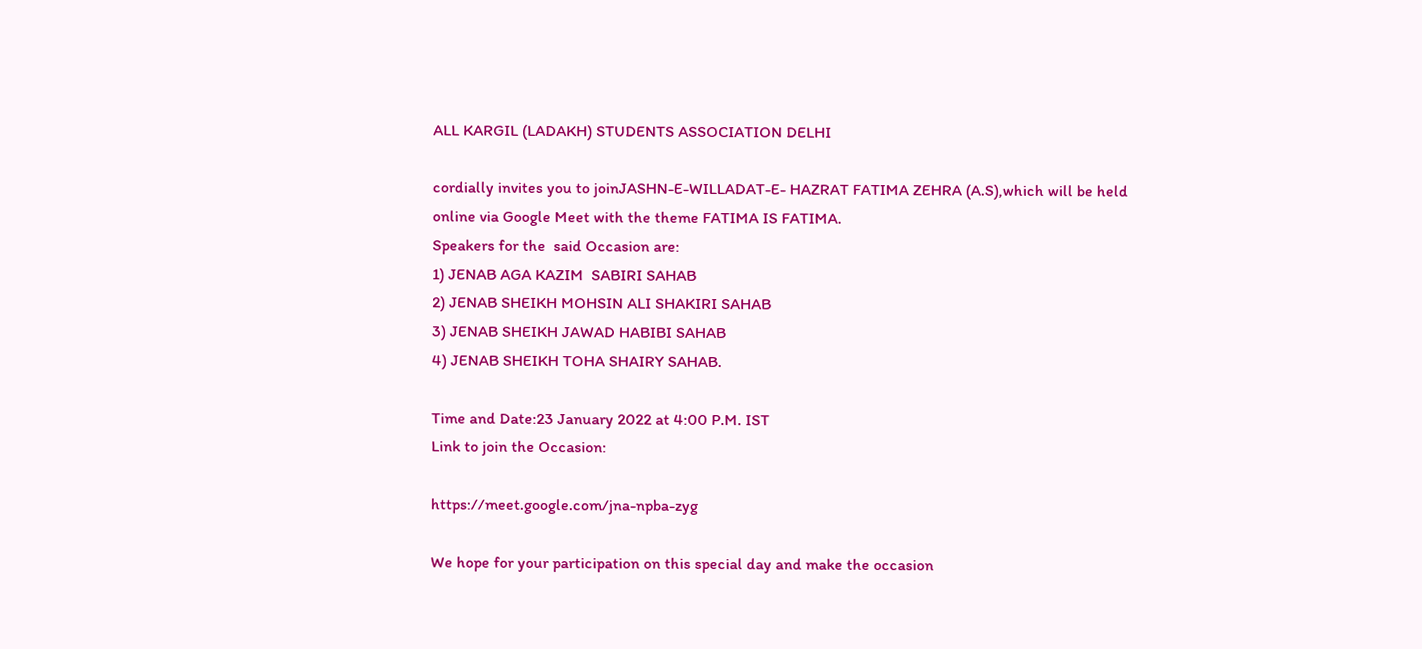ALL KARGIL (LADAKH) STUDENTS ASSOCIATION DELHI

cordially invites you to joinJASHN-E-WILLADAT-E- HAZRAT FATIMA ZEHRA (A.S),which will be held online via Google Meet with the theme FATIMA IS FATIMA.
Speakers for the  said Occasion are:
1) JENAB AGA KAZIM  SABIRI SAHAB
2) JENAB SHEIKH MOHSIN ALI SHAKIRI SAHAB
3) JENAB SHEIKH JAWAD HABIBI SAHAB
4) JENAB SHEIKH TOHA SHAIRY SAHAB.

Time and Date:23 January 2022 at 4:00 P.M. IST
Link to join the Occasion:

https://meet.google.com/jna-npba-zyg

We hope for your participation on this special day and make the occasion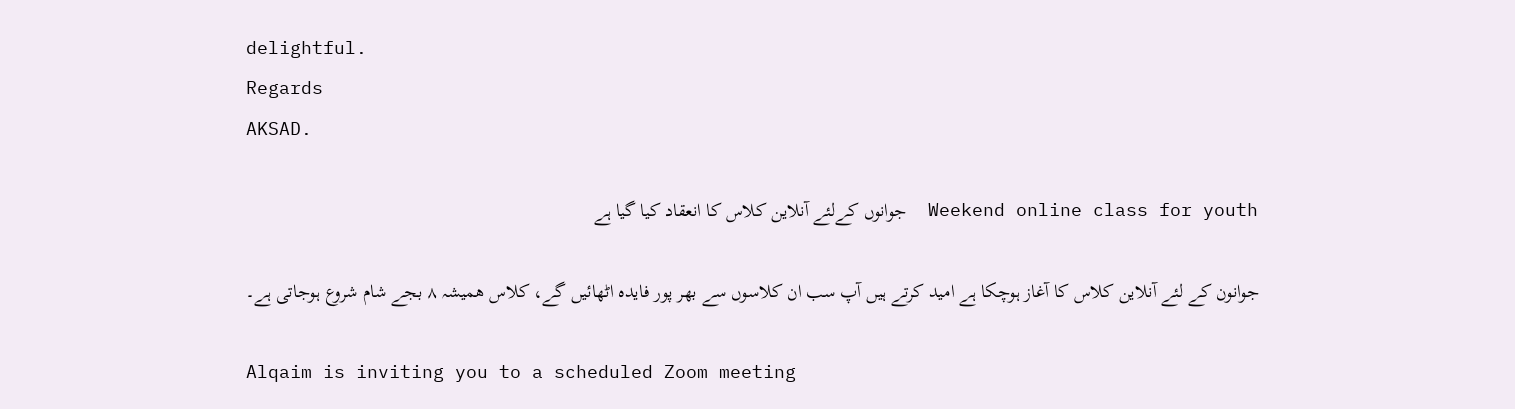delightful.
Regards
AKSAD.

Weekend online class for youth  جوانوں کےلئے آنلاین کلاس کا انعقاد کیا گیا ہے

جوانون کے لئے آنلاین کلاس کا آغاز ہوچکا ہے امید کرتے ہیں آپ سب ان کلاسوں سے بھر پور فایدہ اٹھائیں گے، کلاس ھمیشہ ۸ بجے شام شروع ہوجاتی ہے۔

Alqaim is inviting you to a scheduled Zoom meeting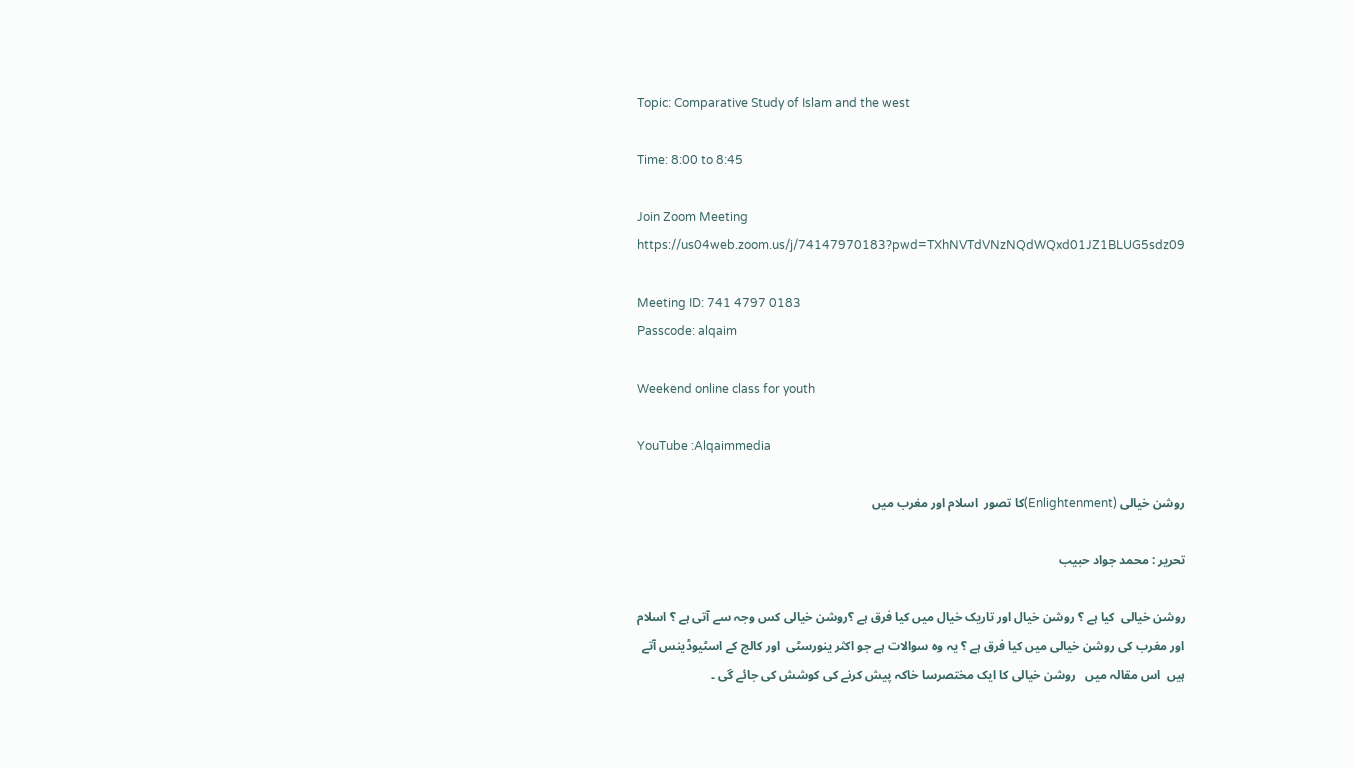Topic: Comparative Study of Islam and the west

Time: 8:00 to 8:45

Join Zoom Meeting
https://us04web.zoom.us/j/74147970183?pwd=TXhNVTdVNzNQdWQxd01JZ1BLUG5sdz09

Meeting ID: 741 4797 0183
Passcode: alqaim

Weekend online class for youth

YouTube :Alqaimmedia

روشن خیالی (Enlightenment)کا تصور  اسلام اور مغرب میں

تحریر : محمد جواد حبیب

روشن خیالی  کیا ہے ؟ روشن خیال اور تاریک خیال میں کیا فرق ہے ؟روشن خیالی کس وجہ سے آتی ہے ؟ اسلام اور مغرب کی روشن خیالی میں کیا فرق ہے ؟ یہ وہ سوالات ہے جو اکثر ینورسٹی  اور کالج کے اسٹیوڈینس آتے ہیں  اس مقالہ میں   روشن خیالی کا ایک مختصرسا خاکہ پیش کرنے کی کوشش کی جائے گی ۔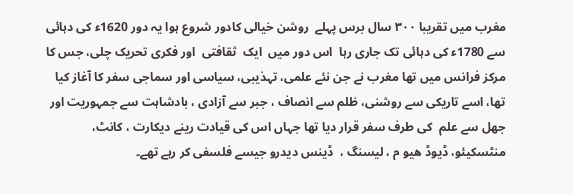مغرب میں تقریبا ۳۰۰ سال برس پہلے  روشن خیالی کادور شروع ہوا یہ دور 1620ء کی دہائی سے 1780ء کی دہائی تک جاری رہا  اس دور میں  ایک  ثقافتی  اور فکری تحریک چلی، جس کا مرکز فرانس میں تھا مغرب نے جن نئے علمی، تہذیبی، سیاسی اور سماجی سفر کا آغاز کیا تھا، اسے تاریکی سے روشنی، ظلم سے انصاف ، جبر سے آزادی ، بادشاہت سے جمہوریت اور جھل سے علم  کی طرف سفر قرار دیا تھا جہاں اس کی قیادت رینے دیکارت ، کانٹ، منٹسکیئو، ڈیوڈ ھیو م ، لیسنگ ،  ڈینس دیدرو جیسے فلسفی کر رہے تھے۔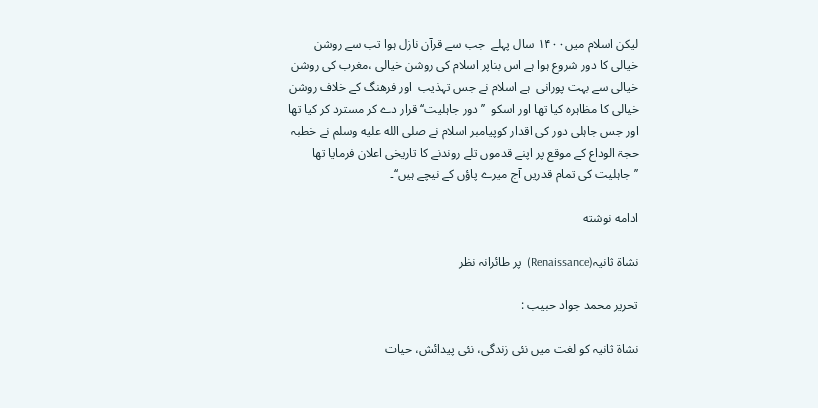لیکن اسلام میں۱۴۰۰ سال پہلے  جب سے قرآن نازل ہوا تب سے روشن خیالی کا دور شروع ہوا ہے اس بناپر اسلام کی روشن خیالی ،مغرب کی روشن خیالی سے بہت پورانی  ہے اسلام نے جس تہذیب  اور فرھنگ کے خلاف روشن خیالی کا مظاہرہ کیا تھا اور اسکو  ’’دور جاہلیت‘‘ قرار دے کر مسترد کر کیا تھا اور جس جاہلی دور کی اقدار کوپیامبر اسلام نے صلى الله عليه وسلم نے خطبہ حجۃ الوداع کے موقع پر اپنے قدموں تلے روندنے کا تاریخی اعلان فرمایا تھا ’’جاہلیت کی تمام قدریں آج میرے پاؤں کے نیچے ہیں‘‘۔

ادامه نوشته

نشاۃ ثانیہ(Renaissance)  پر طائرانہ نظر

تحریر محمد جواد حبیب :

نشاۃ ثانیہ کو لغت میں نئی زندگی، نئی پیدائش، حیات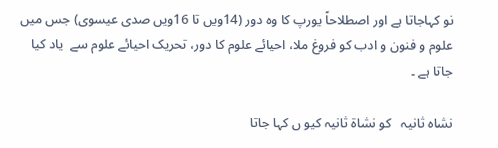نو کہاجاتا ہے اور اصطلاحاً یورپ کا وہ دور (14ویں تا 16ویں صدی عیسوی) جس میں علوم و فنون و ادب کو فروغ ملا، احیائے علوم کا دور، تحریک احیائے علوم سے  یاد کیا جاتا ہے ۔

نشاہ ثانیہ   کو نشاۃ ثانیہ کیو ں کہا جاتا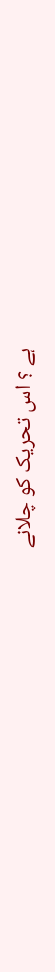ہے ؟ اس تحریک کو چلانے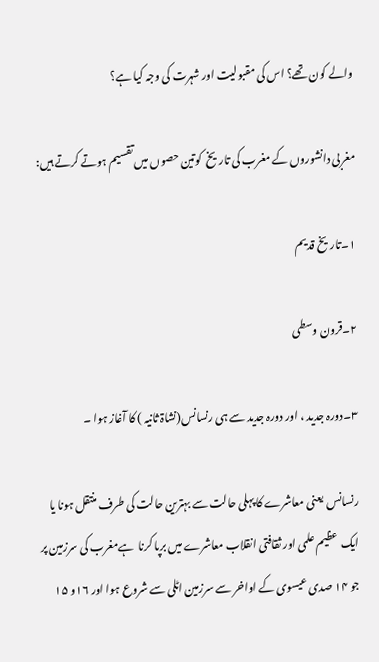والے کون تھے؟ اس کی مقبولیت اور شہرت کی وجہ کیا ہے؟

مغربی دانشوروں کے مغرب کی تاریخ  کوتین حصوں میں تقسیم ہوتے کرتے ہیں:

۱۔تاریخ قدیم

۲۔قرون وسطی

۳۔دورہ جدید ، اور دورہ جدید سے ہی رنسانس(نشاۃ ثانیہ ) کا آغاز ہوا ۔

رنسانس  یعنی معاشرے کا پہلی حالت سے بہترین حالت کی طرف منتقل ہونا یا ایک  عظیم علمی اور ثقافتی انقلاب معاشرے میں برپا کرنا  ہےمغرب کی سرزمین پر   جو ۱۴ صدی عیسوی کے اواخر سے سرزمین اٹلی سے شروع ہوا اور ۱۶و ۱۵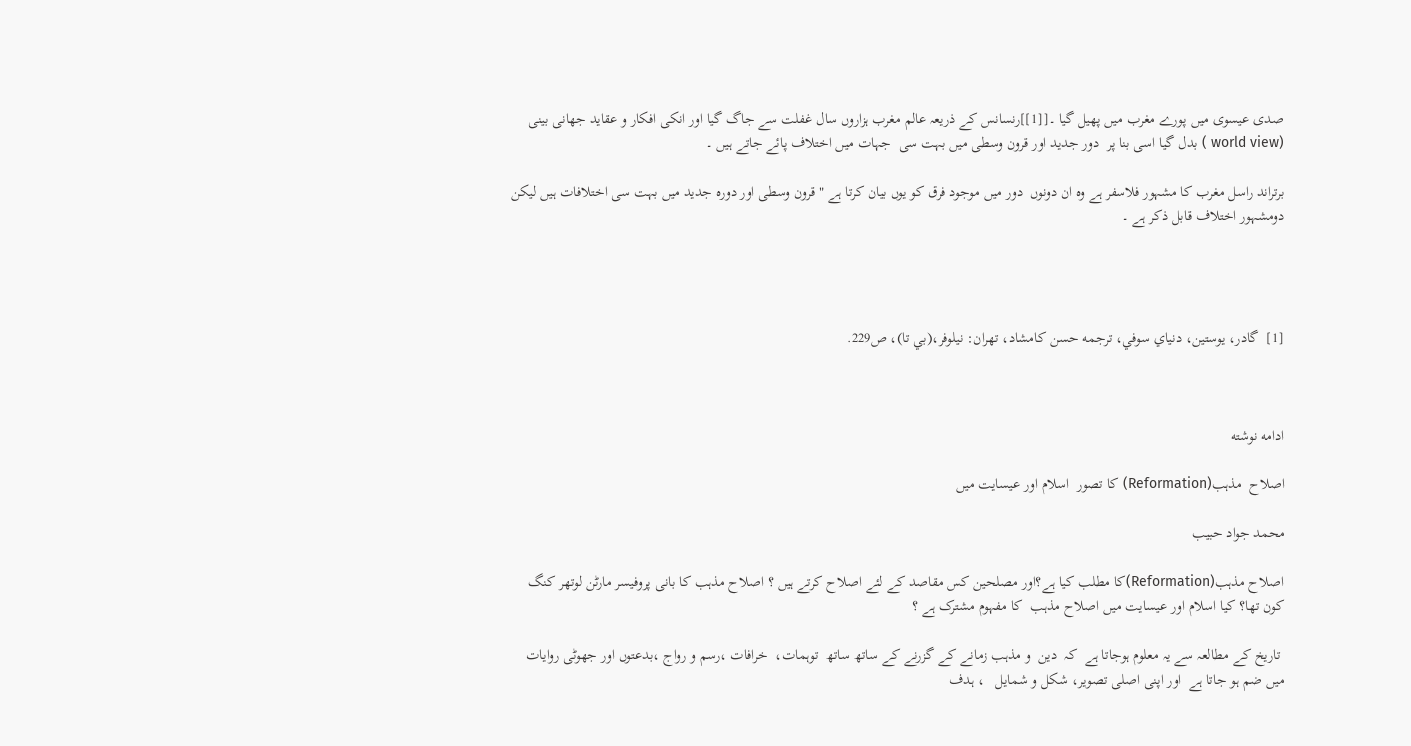صدی عیسوی میں پورے مغرب میں پھیل گیا ۔[[1]]رنسانس کے ذریعہ عالم مغرب ہزاروں سال غفلت سے جاگ گیا اور انکی افکار و عقاید جھانی بینی (world view ) بدل گیا اسی بنا پر  دور جدید اور قرون وسطی میں بہت سی  جہات میں اختلاف پائے جاتے ہیں ۔

برتراند راسل مغرب کا مشہور فلاسفر ہے وہ ان دونوں  دور میں موجود فرق کو یوں بیان کرتا ہے " قرون وسطی اور دورہ جدید میں بہت سی اختلافات ہیں لیکن دومشہور اختلاف قابل ذکر ہے ۔




[1]  گادر، يوستين، دنياي سوفي، ترجمه حسن كامشاد، تهران: نيلوفر،(بي تا)، ص229.



ادامه نوشته

اصلاح  مذہب(Reformation) کا تصور  اسلام اور عیسایت میں

محمد جواد حبیب

اصلاح مذہب(Reformation)کا مطلب کیا ہے؟اور مصلحین کس مقاصد کے لئے اصلاح کرتے ہیں ؟ اصلاح مذہب کا بانی پروفیسر مارٹن لوتھر کنگ کون تھا؟ کیا اسلام اور عیسایت میں اصلاح مذہب  کا مفہوم مشترک ہے ؟

 تاریخ کے مطالعہ سے یہ معلوم ہوجاتا ہے  کہ  دین  و مذہب زمانے کے گزرنے کے ساتھ ساتھ  توہمات،  خرافات ،رسم و رواج ،بدعتوں اور جھوٹی روایات میں ضم ہو جاتا ہے  اور اپنی اصلی تصویر، شکل و شمایل   ، ہدف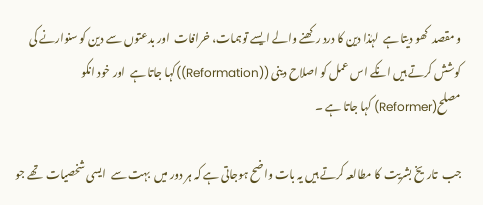و مقصد  کھو دیتا ہے  لہٰذا دین کا درد رکھنے والے ایسے توہمات، خرافات  اور بدعتوں سے دین کو سنوارنے کی کوشش کرتے ہیں انکے اس عمل کو اصلاح دینی ((Reformation))کہا جاتا ہے  اور خود انکو مصلح(Reformer) کہا جاتا ہے ۔

جب  تاریخ بشریت  کا مطالعہ کرتے ہیں یہ بات واضح ہوجاتی ہے کہ ہر دور میں  بہت سے  ایسی شخصیات  تھے جو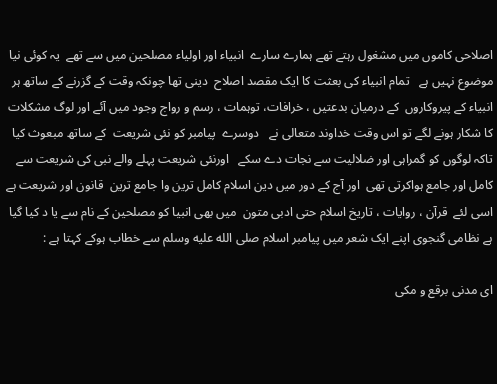اصلاحی کاموں میں مشغول رہتے تھے ہمارے سارے  انبیاء اور اولیاء مصلحین میں سے تھے  یہ کوئی نیا موضوع نہیں ہے   تمام انبیاء کی بعثت کا ایک مقصد اصلاح  دینی تھا چونکہ وقت کے گزرنے کے ساتھ ہر انبیاء کے پیروکاروں  کے درمیان بدعتیں ، خرافات، توہمات ، رسم و رواج وجود میں آئے اور لوگ مشکلات کا شکار ہونے لگے تو اس وقت خداوند متعالی نے   دوسرے  پیامبر کو نئی شریعت  کے ساتھ مبعوث کیا تاکہ لوگوں کو گمراہی اور ضلالیت سے نجات دے سکے   اورنئی شریعت پہلے والے نبی کی شریعت سے کامل اور جامع ہواکرتی تھی  اور آج کے دور میں دین اسلام کامل ترین وا جامع ترین  قانون اور شریعت ہے اسی لئے  قرآن ، روایات ، تاریخ اسلام حتی ادبی متون  میں بھی انبیا کو مصلحین کے نام سے یا د کیا گیا ہے نظامی گنجوی اپنے ایک شعر میں پیامبر اسلام صلى الله عليه وسلم سے خطاب ہوکے کہتا ہے :

ای مدنی برقع و مکی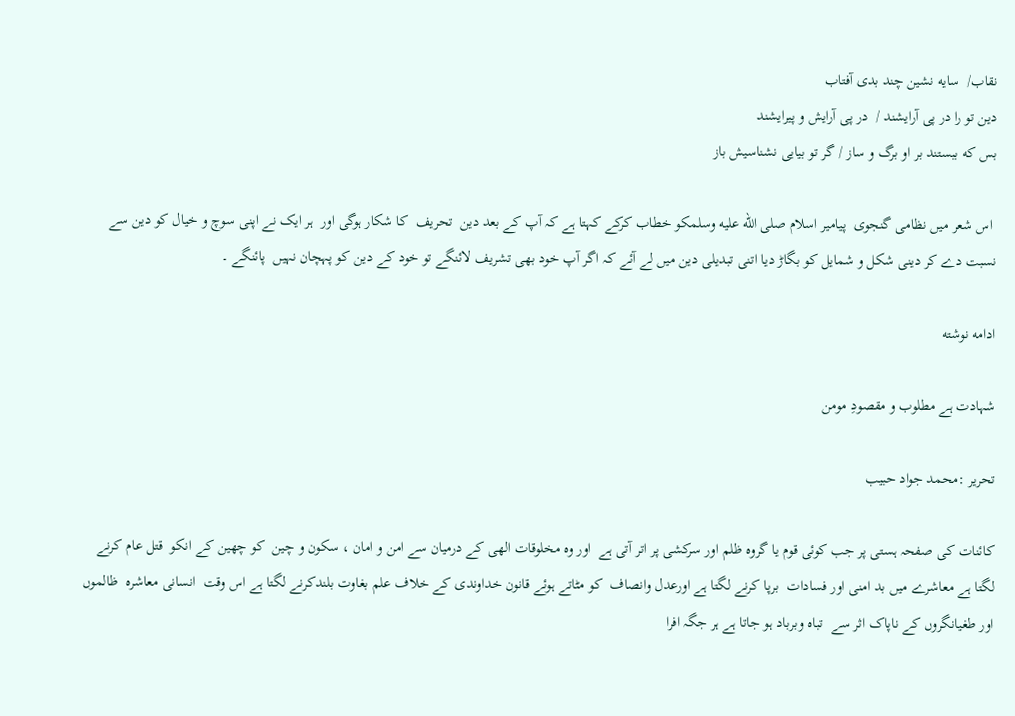نقاب/  سایه نشین چند بدی آفتاب
دین تو را در پی آرایشند /  در پی آرایش و پیرایشند
بس که ببستند بر او برگ و ساز / گر تو بیایی نشناسیش باز

 اس شعر میں نظامی گنجوی  پیامیر اسلام صلى الله عليه وسلمکو خطاب کرکے کہتا ہے کہ آپ کے بعد دین  تحریف  کا شکار ہوگی اور  ہر ایک نے اپنی سوچ و خیال کو دین سے نسبت دے کر دینی شکل و شمایل کو بگاڑ دیا اتنی تبدیلی دین میں لے آئے کہ اگر آپ خود بھی تشریف لائنگے تو خود کے دین کو پہچان نہیں  پائنگے ۔

ادامه نوشته

شہادت ہے مطلوب و مقصودِ مومن

تحریر :محمد جواد حبیب

کائنات کی صفحہ ہستی پر جب کوئی قوم یا گروہ ظلم اور سرکشی پر اتر آتی ہے  اور وہ مخلوقات الھی کے درمیان سے امن و امان ، سکون و چین  کو چھین کے انکو  قتل عام کرنے لگتا ہے معاشرے میں بد امنی اور فسادات  برپا کرنے لگتا ہے اورعدل وانصاف  کو مٹاتے ہوئے قانون خداوندی کے خلاف علم بغاوت بلندکرنے لگتا ہے اس وقت  انسانی معاشرہ  ظالموں اور طغیانگروں کے ناپاک اثر سے  تباہ وبرباد ہو جاتا ہے ہر جگہ افرا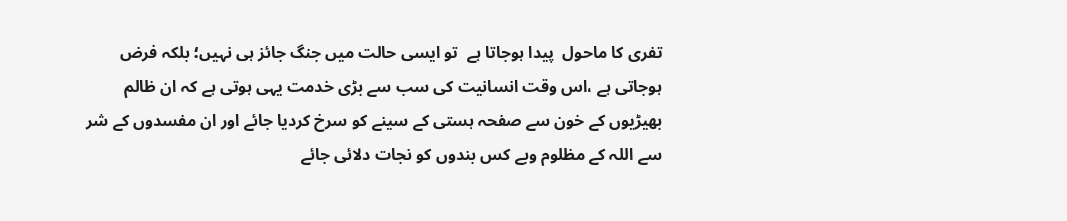تفری کا ماحول  پیدا ہوجاتا ہے  تو ایسی حالت میں جنگ جائز ہی نہیں؛ بلکہ فرض ہوجاتی ہے ،اس وقت انسانیت کی سب سے بڑی خدمت یہی ہوتی ہے کہ ان ظالم بھیڑیوں کے خون سے صفحہ ہستی کے سینے کو سرخ کردیا جائے اور ان مفسدوں کے شر سے اللہ کے مظلوم وبے کس بندوں کو نجات دلائی جائے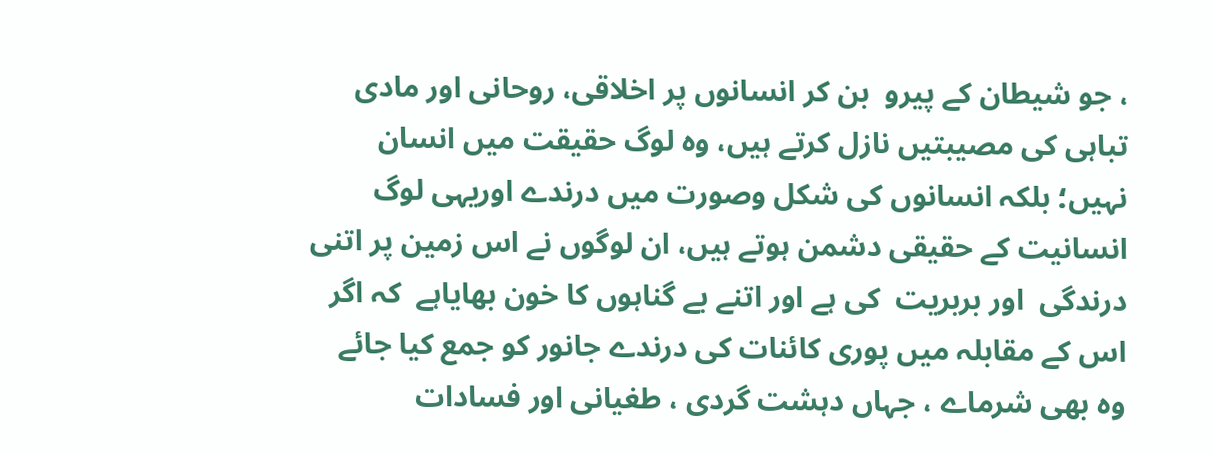، جو شیطان کے پیرو  بن کر انسانوں پر اخلاقی، روحانی اور مادی تباہی کی مصیبتیں نازل کرتے ہیں، وہ لوگ حقیقت میں انسان نہیں؛ بلکہ انسانوں کی شکل وصورت میں درندے اوریہی لوگ انسانیت کے حقیقی دشمن ہوتے ہیں، ان لوگوں نے اس زمین پر اتنی درندگی  اور بربریت  کی ہے اور اتنے بے گناہوں کا خون بھایاہے  کہ اگر اس کے مقابلہ میں پوری کائنات کی درندے جانور کو جمع کیا جائے وہ بھی شرماے ، جہاں دہشت گردی ، طغیانی اور فسادات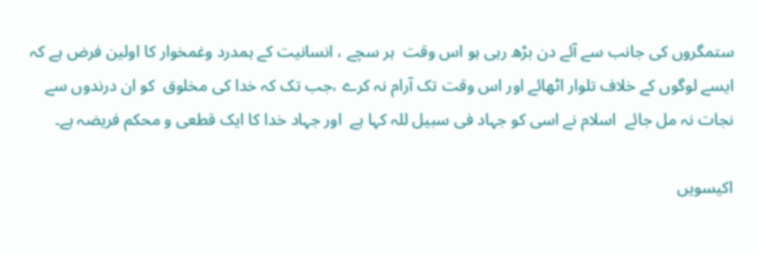ستمگروں کی جانب سے آئے دن بڑھ رہی ہو اس وقت  ہر سچے ، انسانیت کے ہمدرد وغمخوار کا اولین فرض ہے کہ ایسے لوگوں کے خلاف تلوار اٹھائے اور اس وقت تک آرام نہ کرے ،جب تک کہ خدا کی مخلوق  کو ان درندوں سے نجات نہ مل جائے  اسلام نے اسی کو جہاد فی سبیل للہ کہا ہے  اور جہاد خدا کا ایک قطعی و محکم فریضہ ہے۔

اکیسویں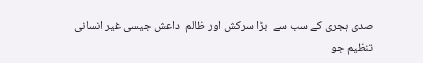صدی ہجری کے سب سے  بڑا سرکش اور ظالم  داعش جیسی غیر انسانی تنظیم جو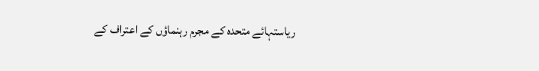ریاستہائے متحدہ کے مجرم رہنماؤں کے اعتراف کے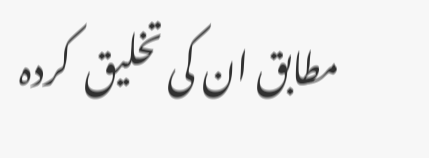مطابق ان کی تخلیق  کردہ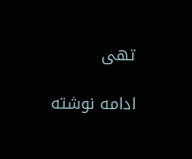تھی

ادامه نوشته